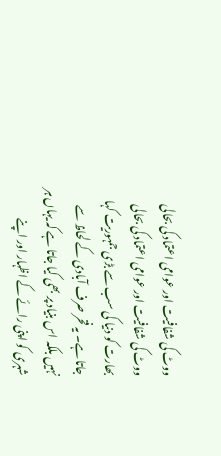ووٹ کی شفافیت اور عوامی اعتماد کی بحالی
ووٹ کی شفافیت اور عوامی اعتماد کی بحالی
بھارت کو دنیا کی سب سے بڑی جمہوریت کہا جاتا ہے۔ یہ فخر صرف آبادی کے لحاظ سے نہیں بلکہ اس بنیاد پر بھی کیا جاتا ہے کہ یہاں ہر شہری کو اپنی رائے کے اظہار اور اپنے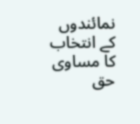نمائندوں کے انتخاب کا مساوی حق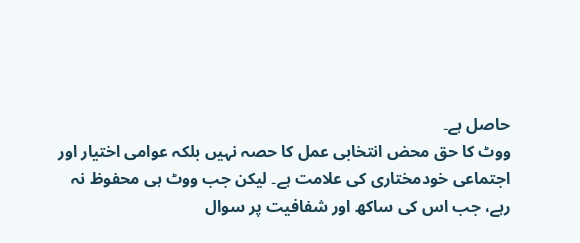حاصل ہے۔
ووٹ کا حق محض انتخابی عمل کا حصہ نہیں بلکہ عوامی اختیار اور اجتماعی خودمختاری کی علامت ہے۔ لیکن جب ووٹ ہی محفوظ نہ رہے، جب اس کی ساکھ اور شفافیت پر سوال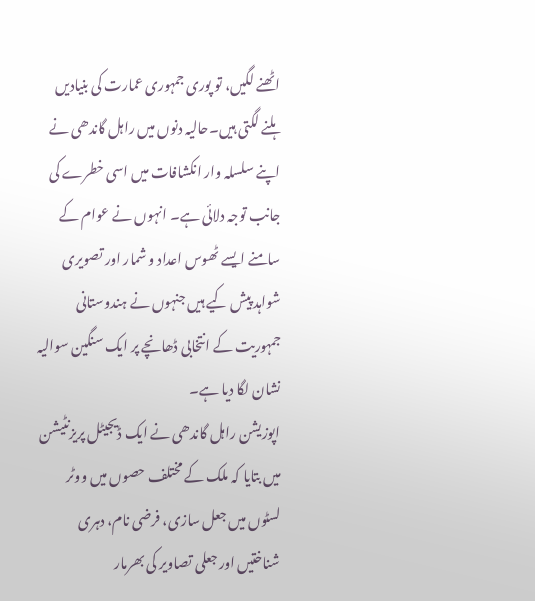اٹھنے لگیں، تو پوری جمہوری عمارت کی بنیادیں ہلنے لگتی ہیں۔حالیہ دنوں میں راہل گاندھی نے اپنے سلسلہ وار انکشافات میں اسی خطرے کی جانب توجہ دلائی ہے۔ انہوں نے عوام کے سامنے ایسے ٹھوس اعداد و شمار اور تصویری شواہد پیش کیے ہیں جنہوں نے ہندوستانی جمہوریت کے انتخابی ڈھانچے پر ایک سنگین سوالیہ نشان لگا دیا ہے۔
اپوزیشن راہل گاندھی نے ایک ڈیجیٹل پریزنٹیشن میں بتایا کہ ملک کے مختلف حصوں میں ووٹر لسٹوں میں جعل سازی، فرضی نام، دہری شناختیں اور جعلی تصاویر کی بھرمار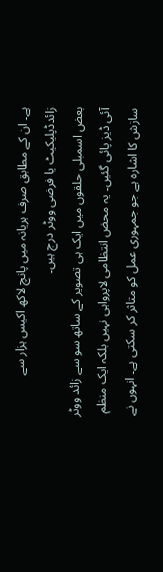ہے۔ ان کے مطابق صرف ہریانہ میں پانچ لاکھ اکیس ہزار سے زائدڈپلیکیٹ یا فرضی ووٹر درج ہیں۔
بعض اسمبلی حلقوں میں ایک ہی تصویر کے ساتھ سو سے زائد ووٹر آئی ڈیز پائی گئیں۔ یہ محض انتظامی لاپرواہی نہیں بلکہ ایک منظم سازش کا اشارہ ہے جو جمہوری عمل کو متاثر کر سکتی ہے۔ انہوں نے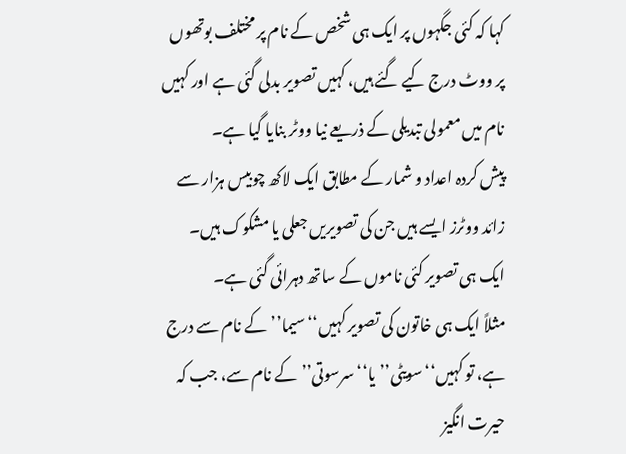کہا کہ کئی جگہوں پر ایک ہی شخص کے نام پر مختلف بوتھوں پر ووٹ درج کیے گئے ہیں، کہیں تصویر بدلی گئی ہے اور کہیں نام میں معمولی تبدیلی کے ذریعے نیا ووٹر بنایا گیا ہے۔
پیش کردہ اعداد و شمار کے مطابق ایک لاکھ چوبیس ہزار سے زائد ووٹرز ایسے ہیں جن کی تصویریں جعلی یا مشکوک ہیں۔ ایک ہی تصویر کئی ناموں کے ساتھ دہرائی گئی ہے۔
مثلاً ایک ہی خاتون کی تصویر کہیں‘‘سیما’’کے نام سے درج ہے، تو کہیں‘‘سویٹی’’یا‘‘سرسوتی’’کے نام سے، جب کہ حیرت انگیز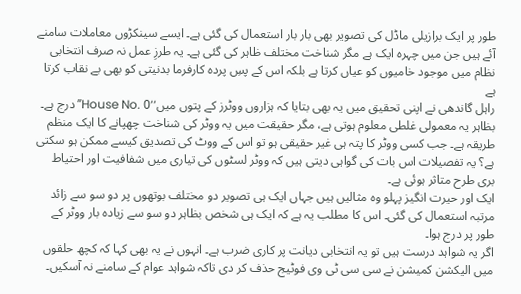طور پر ایک برازیلی ماڈل کی تصویر بھی بار بار استعمال کی گئی ہے۔ ایسے سینکڑوں معاملات سامنے آئے ہیں جن میں چہرہ ایک ہے مگر شناخت مختلف ظاہر کی گئی ہے۔ یہ طرزِ عمل نہ صرف انتخابی نظام میں موجود خامیوں کو عیاں کرتا ہے بلکہ اس کے پسِ پردہ کارفرما بدنیتی کو بھی بے نقاب کرتا ہے
راہل گاندھی نے اپنی تحقیق میں یہ بھی بتایا کہ ہزاروں ووٹرز کے پتوں میں‘‘House No. 0’’درج ہے۔ بظاہر یہ معمولی غلطی معلوم ہوتی ہے، مگر حقیقت میں یہ ووٹر کی شناخت چھپانے کا ایک منظم طریقہ ہے۔ جب کسی ووٹر کا پتہ ہی غیر حقیقی ہو تو اس کے ووٹ کی تصدیق کیسے ممکن ہو سکتی ہے؟ یہ تفصیلات اس بات کی گواہی دیتی ہیں کہ ووٹر لسٹوں کی تیاری میں شفافیت اور احتیاط بری طرح متاثر ہوئی ہے۔
ایک اور حیرت انگیز پہلو وہ مثالیں ہیں جہاں ایک ہی تصویر دو مختلف بوتھوں پر دو سو سے زائد مرتبہ استعمال کی گئی۔ اس کا مطلب یہ ہے کہ ایک ہی شخص بظاہر دو سو سے زیادہ بار ووٹر کے طور پر درج ہوا۔
اگر یہ شواہد درست ہیں تو یہ انتخابی دیانت پر کاری ضرب ہے۔ انہوں نے یہ بھی کہا کہ کچھ حلقوں میں الیکشن کمیشن نے سی سی ٹی وی فوٹیج حذف کر دی تاکہ شواہد عوام کے سامنے نہ آسکیں۔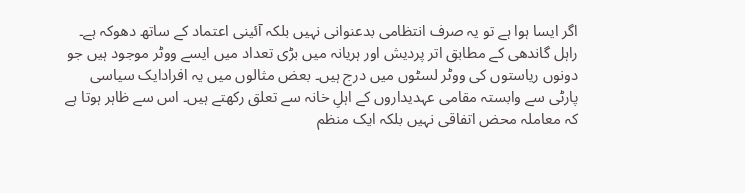اگر ایسا ہوا ہے تو یہ صرف انتظامی بدعنوانی نہیں بلکہ آئینی اعتماد کے ساتھ دھوکہ ہے۔
راہل گاندھی کے مطابق اتر پردیش اور ہریانہ میں بڑی تعداد میں ایسے ووٹر موجود ہیں جو دونوں ریاستوں کی ووٹر لسٹوں میں درج ہیں۔ بعض مثالوں میں یہ افرادایک سیاسی پارٹی سے وابستہ مقامی عہدیداروں کے اہلِ خانہ سے تعلق رکھتے ہیں۔ اس سے ظاہر ہوتا ہے کہ معاملہ محض اتفاقی نہیں بلکہ ایک منظم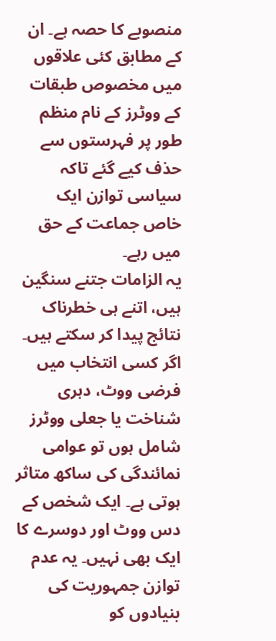منصوبے کا حصہ ہے۔ ان کے مطابق کئی علاقوں میں مخصوص طبقات کے ووٹرز کے نام منظم طور پر فہرستوں سے حذف کیے گئے تاکہ سیاسی توازن ایک خاص جماعت کے حق میں رہے۔
یہ الزامات جتنے سنگین ہیں، اتنے ہی خطرناک نتائج پیدا کر سکتے ہیں۔ اگر کسی انتخاب میں فرضی ووٹ، دہری شناخت یا جعلی ووٹرز شامل ہوں تو عوامی نمائندگی کی ساکھ متاثر ہوتی ہے۔ ایک شخص کے دس ووٹ اور دوسرے کا ایک بھی نہیں۔ یہ عدم توازن جمہوریت کی بنیادوں کو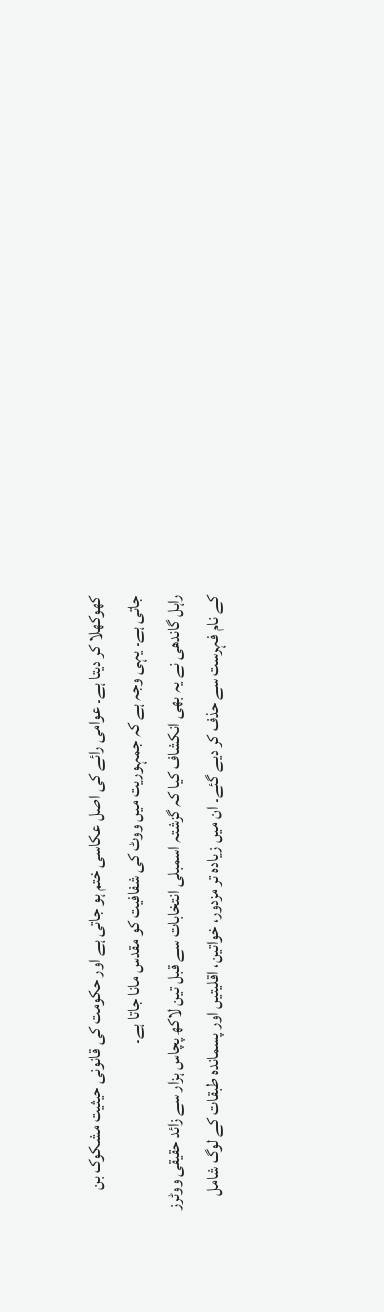کھوکھلا کر دیتا ہے۔ عوامی رائے کی اصل عکاسی ختم ہو جاتی ہے اور حکومت کی قانونی حیثیت مشکوک بن جاتی ہے۔ یہی وجہ ہے کہ جمہوریت میں ووٹ کی شفافیت کو مقدس مانا جاتا ہے۔
راہل گاندھی نے یہ بھی انکشاف کیا کہ گزشتہ اسمبلی انتخابات سے قبل تین لاکھ پچاس ہزار سے زائد حقیقی ووٹرز کے نام فہرست سے حذف کر دیے گئے۔ ان میں زیادہ تر مزدور، خواتین، اقلیتیں اور پسماندہ طبقات کے لوگ شامل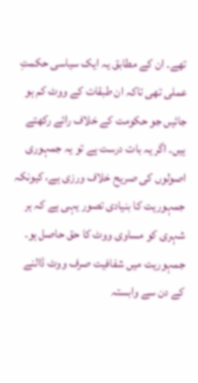تھے۔ ان کے مطابق یہ ایک سیاسی حکمتِ عملی تھی تاکہ ان طبقات کے ووٹ کم ہو جائیں جو حکومت کے خلاف رائے رکھتے ہیں۔ اگر یہ بات درست ہے تو یہ جمہوری اصولوں کی صریح خلاف ورزی ہے، کیونکہ جمہوریت کا بنیادی تصور یہی ہے کہ ہر شہری کو مساوی ووٹ کا حق حاصل ہو۔
جمہوریت میں شفافیت صرف ووٹ ڈالنے کے دن سے وابستہ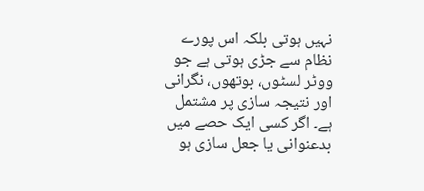نہیں ہوتی بلکہ اس پورے نظام سے جڑی ہوتی ہے جو ووٹر لسٹوں، بوتھوں، نگرانی اور نتیجہ سازی پر مشتمل ہے۔ اگر کسی ایک حصے میں بدعنوانی یا جعل سازی ہو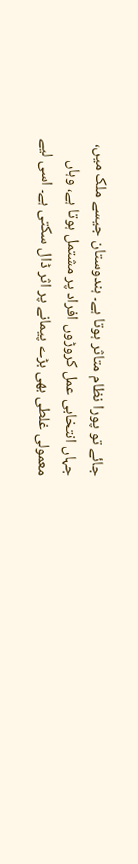جائے تو پورا نظام متاثر ہوتا ہے۔ ہندوستان جیسے ملک میں، جہاں انتخابی عمل کروڑوں افراد پر مشتمل ہوتا ہے، وہاں معمولی غلطی بھی بڑے پیمانے پر اثر ڈال سکتی ہے۔ اسی لیے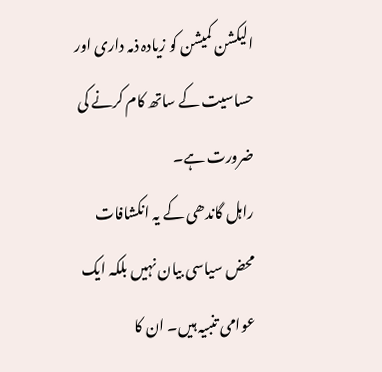الیکشن کمیشن کو زیادہ ذمہ داری اور حساسیت کے ساتھ کام کرنے کی ضرورت ہے۔
راہل گاندھی کے یہ انکشافات محض سیاسی بیان نہیں بلکہ ایک عوامی تنبیہ ہیں۔ ان کا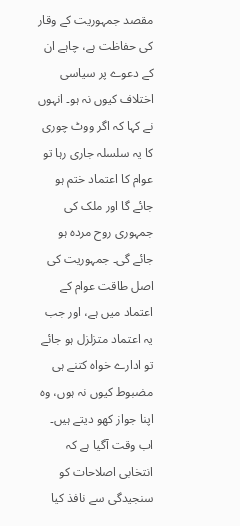مقصد جمہوریت کے وقار کی حفاظت ہے، چاہے ان کے دعوے پر سیاسی اختلاف کیوں نہ ہو۔ انہوں نے کہا کہ اگر ووٹ چوری کا یہ سلسلہ جاری رہا تو عوام کا اعتماد ختم ہو جائے گا اور ملک کی جمہوری روح مردہ ہو جائے گی۔ جمہوریت کی اصل طاقت عوام کے اعتماد میں ہے، اور جب یہ اعتماد متزلزل ہو جائے تو ادارے خواہ کتنے ہی مضبوط کیوں نہ ہوں، وہ اپنا جواز کھو دیتے ہیں۔
اب وقت آگیا ہے کہ انتخابی اصلاحات کو سنجیدگی سے نافذ کیا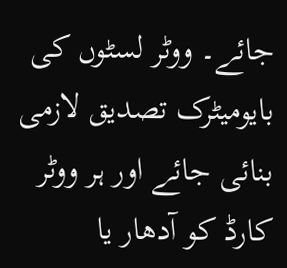جائے۔ ووٹر لسٹوں کی بایومیٹرک تصدیق لازمی بنائی جائے اور ہر ووٹر کارڈ کو آدھار یا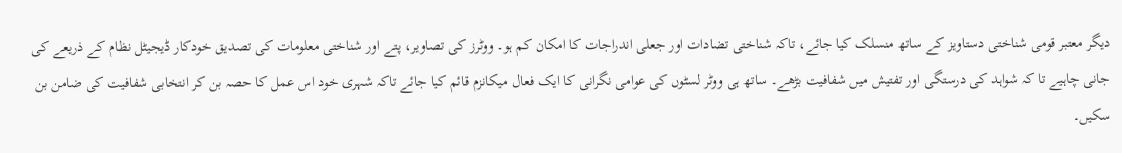دیگر معتبر قومی شناختی دستاویز کے ساتھ منسلک کیا جائے، تاکہ شناختی تضادات اور جعلی اندراجات کا امکان کم ہو۔ ووٹرز کی تصاویر، پتے اور شناختی معلومات کی تصدیق خودکار ڈیجیٹل نظام کے ذریعے کی جانی چاہیے تا کہ شواہد کی درستگی اور تفتیش میں شفافیت بڑھے۔ ساتھ ہی ووٹر لسٹوں کی عوامی نگرانی کا ایک فعال میکانزم قائم کیا جائے تاکہ شہری خود اس عمل کا حصہ بن کر انتخابی شفافیت کی ضامن بن سکیں۔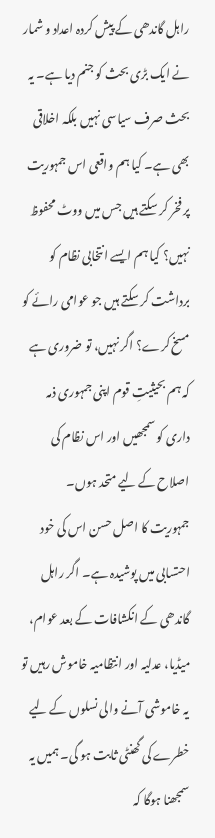راہل گاندھی کے پیش کردہ اعداد و شمار نے ایک بڑی بحث کو جنم دیا ہے۔ یہ بحث صرف سیاسی نہیں بلکہ اخلاقی بھی ہے۔ کیا ہم واقعی اس جمہوریت پر فخر کر سکتے ہیں جس میں ووٹ محفوظ نہیں؟ کیا ہم ایسے انتخابی نظام کو برداشت کر سکتے ہیں جو عوامی رائے کو مسخ کرے؟ اگر نہیں، تو ضروری ہے کہ ہم بحیثیتِ قوم اپنی جمہوری ذمہ داری کو سمجھیں اور اس نظام کی اصلاح کے لیے متحد ہوں۔
جمہوریت کا اصل حسن اس کی خود احتسابی میں پوشیدہ ہے۔ اگر راہل گاندھی کے انکشافات کے بعد عوام، میڈیا، عدلیہ اور انتظامیہ خاموش رہیں تو یہ خاموشی آنے والی نسلوں کے لیے خطرے کی گھنٹی ثابت ہو گی۔ ہمیں یہ سمجھنا ہوگا کہ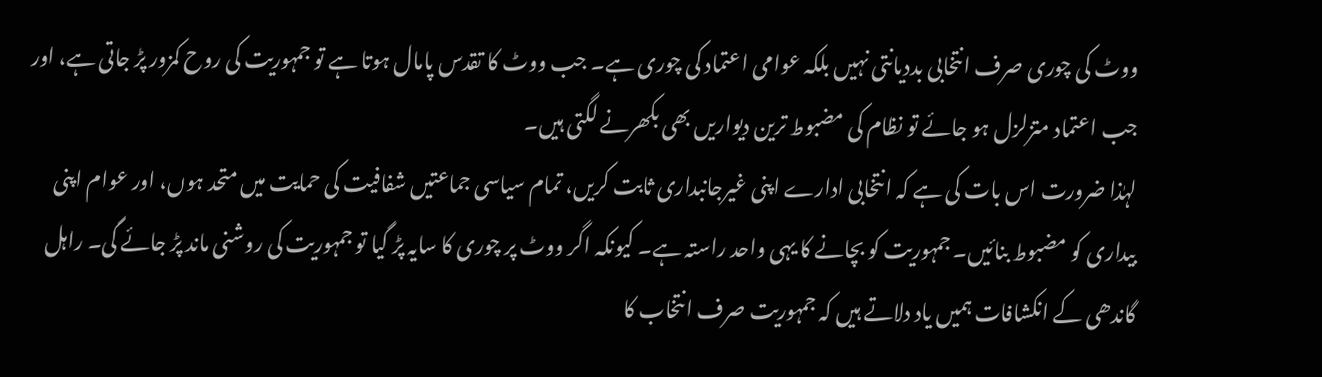ووٹ کی چوری صرف انتخابی بددیانتی نہیں بلکہ عوامی اعتماد کی چوری ہے۔ جب ووٹ کا تقدس پامال ہوتا ہے تو جمہوریت کی روح کمزور پڑ جاتی ہے، اور جب اعتماد متزلزل ہو جائے تو نظام کی مضبوط ترین دیواریں بھی بکھرنے لگتی ہیں۔
لہٰذا ضرورت اس بات کی ہے کہ انتخابی ادارے اپنی غیرجانبداری ثابت کریں، تمام سیاسی جماعتیں شفافیت کی حمایت میں متحد ہوں، اور عوام اپنی بیداری کو مضبوط بنائیں۔ جمہوریت کو بچانے کا یہی واحد راستہ ہے۔ کیونکہ اگر ووٹ پر چوری کا سایہ پڑ گیا تو جمہوریت کی روشنی ماند پڑ جائے گی۔ راہل گاندھی کے انکشافات ہمیں یاد دلاتے ہیں کہ جمہوریت صرف انتخاب کا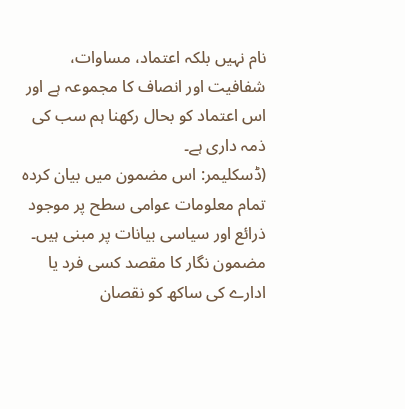نام نہیں بلکہ اعتماد، مساوات، شفافیت اور انصاف کا مجموعہ ہے اور اس اعتماد کو بحال رکھنا ہم سب کی ذمہ داری ہے۔
(ڈسکلیمر: اس مضمون میں بیان کردہ تمام معلومات عوامی سطح پر موجود ذرائع اور سیاسی بیانات پر مبنی ہیں۔ مضمون نگار کا مقصد کسی فرد یا ادارے کی ساکھ کو نقصان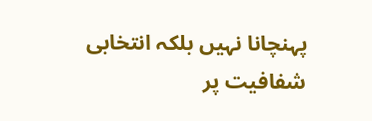پہنچانا نہیں بلکہ انتخابی شفافیت پر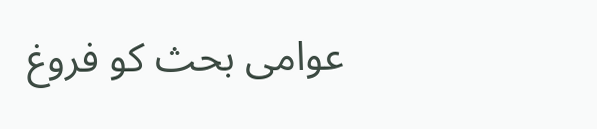عوامی بحث کو فروغ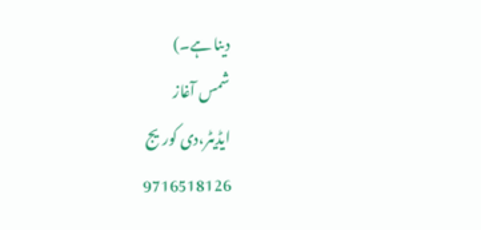دینا ہے۔)
شمس آغاز
ایڈیٹر،دی کوریج
9716518126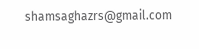shamsaghazrs@gmail.com